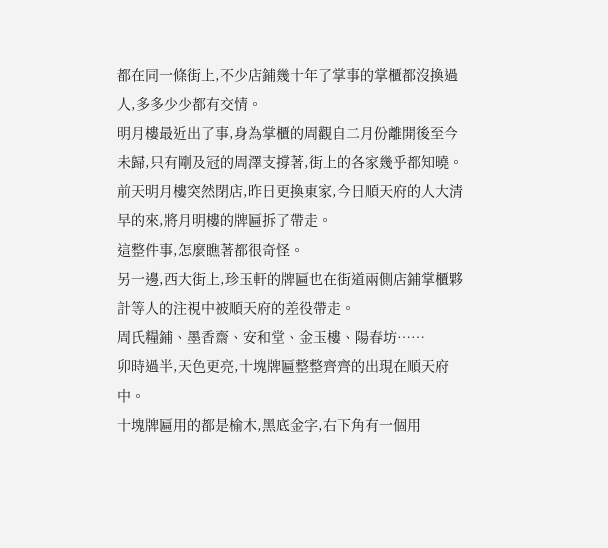都在同一條街上,不少店鋪幾十年了掌事的掌櫃都沒換過人,多多少少都有交情。
明月樓最近出了事,身為掌櫃的周觀自二月份離開後至今未歸,只有剛及冠的周澤支撐著,街上的各家幾乎都知曉。
前天明月樓突然閉店,昨日更換東家,今日順天府的人大清早的來,將月明樓的牌匾拆了帶走。
這整件事,怎麼瞧著都很奇怪。
另一邊,西大街上,珍玉軒的牌匾也在街道兩側店鋪掌櫃夥計等人的注視中被順天府的差役帶走。
周氏糧鋪、墨香齋、安和堂、金玉樓、陽春坊……
卯時過半,天色更亮,十塊牌匾整整齊齊的出現在順天府中。
十塊牌匾用的都是榆木,黑底金字,右下角有一個用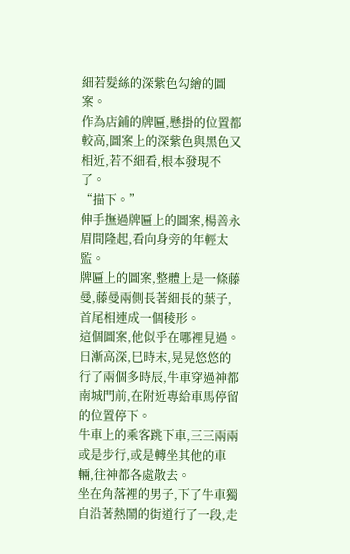細若髮絲的深紫色勾繪的圖案。
作為店鋪的牌匾,懸掛的位置都較高,圖案上的深紫色與黑色又相近,若不細看,根本發現不了。
“描下。”
伸手撫過牌匾上的圖案,楊善永眉間隆起,看向身旁的年輕太監。
牌匾上的圖案,整體上是一條藤曼,藤曼兩側長著細長的葉子,首尾相連成一個稜形。
這個圖案,他似乎在哪裡見過。
日漸高深,巳時末,晃晃悠悠的行了兩個多時辰,牛車穿過神都南城門前,在附近專給車馬停留的位置停下。
牛車上的乘客跳下車,三三兩兩或是步行,或是轉坐其他的車輛,往神都各處散去。
坐在角落裡的男子,下了牛車獨自沿著熱鬧的街道行了一段,走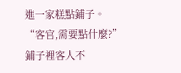進一家糕點鋪子。
“客官,需要點什麼?”
鋪子裡客人不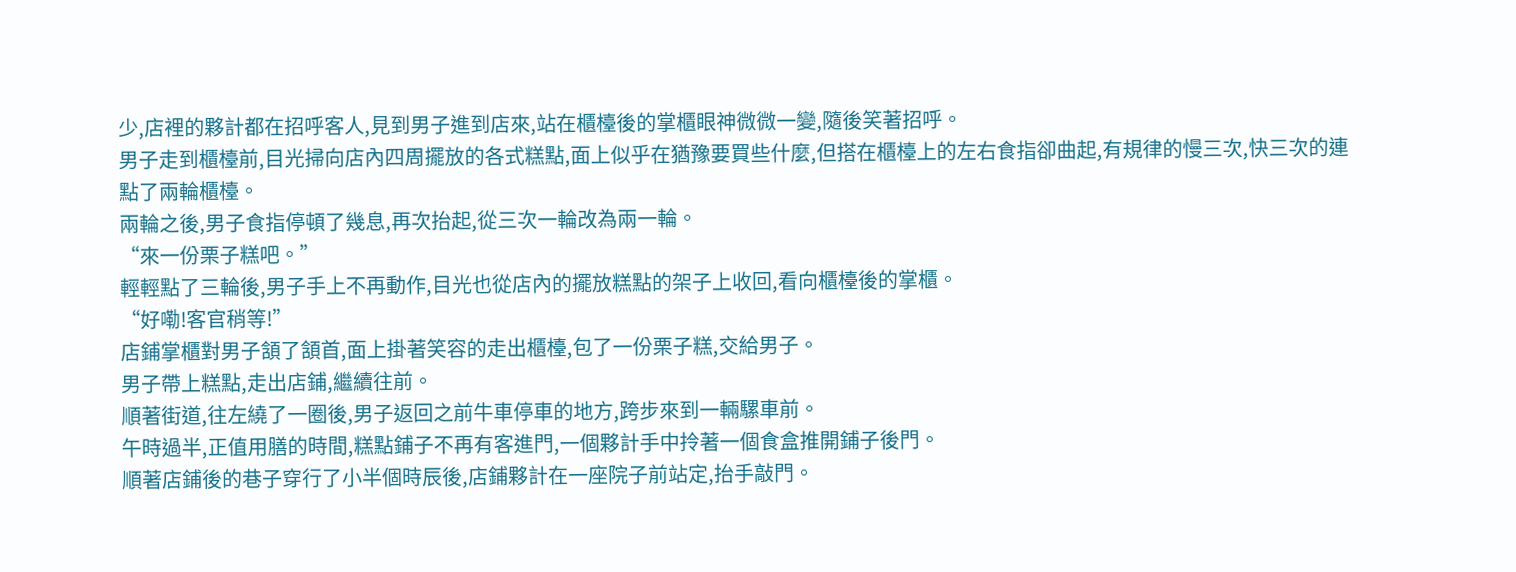少,店裡的夥計都在招呼客人,見到男子進到店來,站在櫃檯後的掌櫃眼神微微一變,隨後笑著招呼。
男子走到櫃檯前,目光掃向店內四周擺放的各式糕點,面上似乎在猶豫要買些什麼,但搭在櫃檯上的左右食指卻曲起,有規律的慢三次,快三次的連點了兩輪櫃檯。
兩輪之後,男子食指停頓了幾息,再次抬起,從三次一輪改為兩一輪。
“來一份栗子糕吧。”
輕輕點了三輪後,男子手上不再動作,目光也從店內的擺放糕點的架子上收回,看向櫃檯後的掌櫃。
“好嘞!客官稍等!”
店鋪掌櫃對男子頷了頷首,面上掛著笑容的走出櫃檯,包了一份栗子糕,交給男子。
男子帶上糕點,走出店鋪,繼續往前。
順著街道,往左繞了一圈後,男子返回之前牛車停車的地方,跨步來到一輛騾車前。
午時過半,正值用膳的時間,糕點鋪子不再有客進門,一個夥計手中拎著一個食盒推開鋪子後門。
順著店鋪後的巷子穿行了小半個時辰後,店鋪夥計在一座院子前站定,抬手敲門。